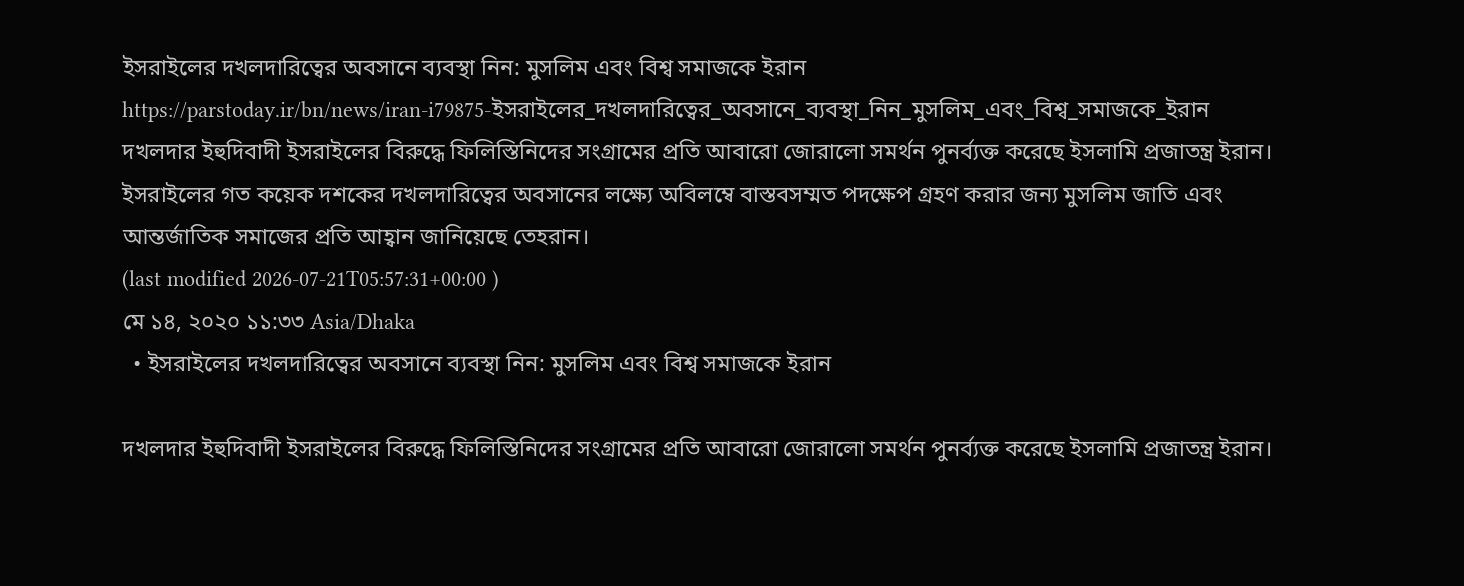ইসরাইলের দখলদারিত্বের অবসানে ব্যবস্থা নিন: মুসলিম এবং বিশ্ব সমাজকে ইরান
https://parstoday.ir/bn/news/iran-i79875-ইসরাইলের_দখলদারিত্বের_অবসানে_ব্যবস্থা_নিন_মুসলিম_এবং_বিশ্ব_সমাজকে_ইরান
দখলদার ইহুদিবাদী ইসরাইলের বিরুদ্ধে ফিলিস্তিনিদের সংগ্রামের প্রতি আবারো জোরালো সমর্থন পুনর্ব্যক্ত করেছে ইসলামি প্রজাতন্ত্র ইরান। ইসরাইলের গত কয়েক দশকের দখলদারিত্বের অবসানের লক্ষ্যে অবিলম্বে বাস্তবসম্মত পদক্ষেপ গ্রহণ করার জন্য মুসলিম জাতি এবং আন্তর্জাতিক সমাজের প্রতি আহ্বান জানিয়েছে তেহরান।
(last modified 2026-07-21T05:57:31+00:00 )
মে ১৪, ২০২০ ১১:৩৩ Asia/Dhaka
  • ইসরাইলের দখলদারিত্বের অবসানে ব্যবস্থা নিন: মুসলিম এবং বিশ্ব সমাজকে ইরান

দখলদার ইহুদিবাদী ইসরাইলের বিরুদ্ধে ফিলিস্তিনিদের সংগ্রামের প্রতি আবারো জোরালো সমর্থন পুনর্ব্যক্ত করেছে ইসলামি প্রজাতন্ত্র ইরান।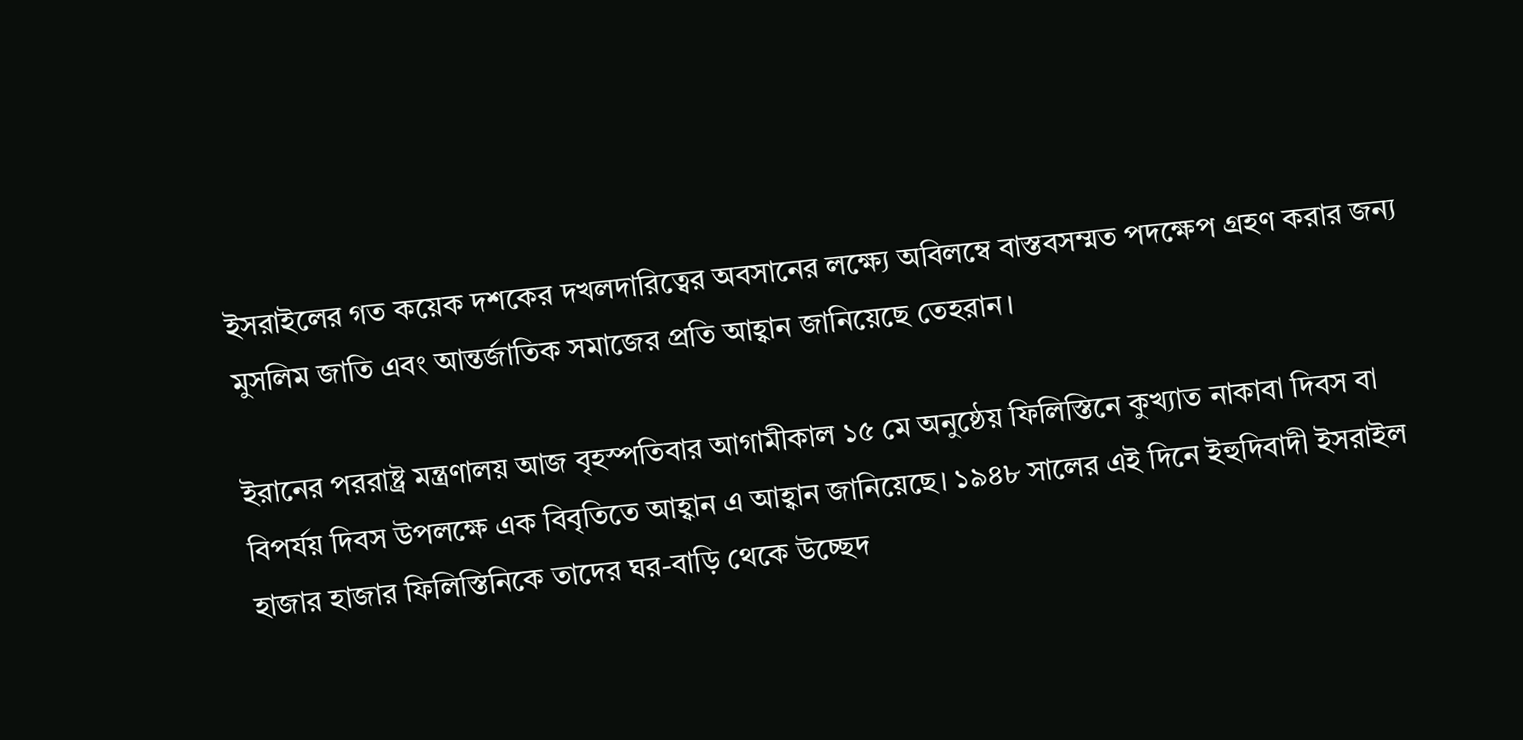ইসরাইলের গত কয়েক দশকের দখলদারিত্বের অবসানের লক্ষ্যে অবিলম্বে বাস্তবসম্মত পদক্ষেপ গ্রহণ করার জন্য মুসলিম জাতি এবং আন্তর্জাতিক সমাজের প্রতি আহ্বান জানিয়েছে তেহরান।

ইরানের পররাষ্ট্র মন্ত্রণালয় আজ বৃহস্পতিবার আগামীকাল ১৫ মে অনুষ্ঠেয় ফিলিস্তিনে কুখ্যাত নাকাবা দিবস বা বিপর্যয় দিবস উপলক্ষে এক বিবৃতিতে আহ্বান এ আহ্বান জানিয়েছে। ১৯৪৮ সালের এই দিনে ইহুদিবাদী ইসরাইল হাজার হাজার ফিলিস্তিনিকে তাদের ঘর-বাড়ি থেকে উচ্ছেদ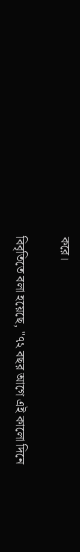করে।

বিবৃতিতে বলা হয়েছে, "৭২ বছর আগে এই কালো দিনে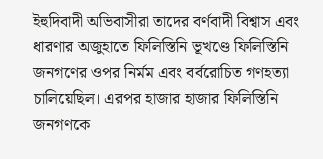ইহুদিবাদী অভিবাসীরা তাদের বর্ণবাদী বিশ্বাস এবং ধারণার অজুহাতে ফিলিস্তিনি ভূখণ্ডে ফিলিস্তিনি জনগণের ওপর নির্মম এবং বর্বরোচিত গণহত্যা চালিয়েছিল। এরপর হাজার হাজার ফিলিস্তিনি জনগণকে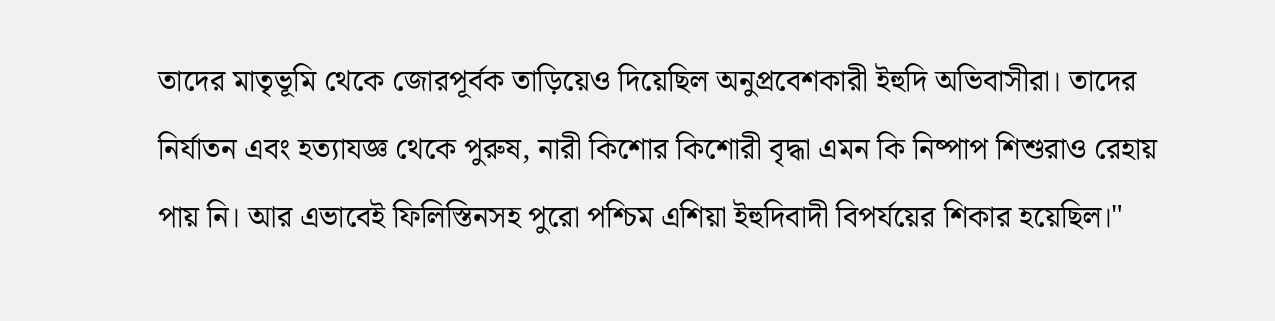তাদের মাতৃভূমি থেকে জোরপূর্বক তাড়িয়েও দিয়েছিল অনুপ্রবেশকারী ইহুদি অভিবাসীরা। তাদের নির্যাতন এবং হত্যাযজ্ঞ থেকে পুরুষ, নারী কিশোর কিশোরী বৃদ্ধা এমন কি নিষ্পাপ শিশুরাও রেহায় পায় নি। আর এভাবেই ফিলিস্তিনসহ পুরো পশ্চিম এশিয়া ইহুদিবাদী বিপর্যয়ের শিকার হয়েছিল।"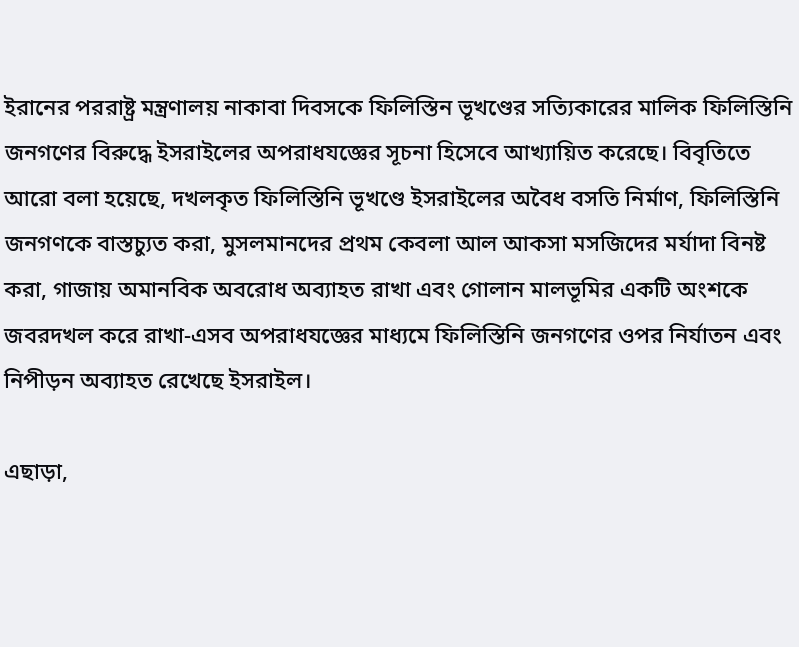ইরানের পররাষ্ট্র মন্ত্রণালয় নাকাবা দিবসকে ফিলিস্তিন ভূখণ্ডের সত্যিকারের মালিক ফিলিস্তিনি জনগণের বিরুদ্ধে ইসরাইলের অপরাধযজ্ঞের সূচনা হিসেবে আখ্যায়িত করেছে। বিবৃতিতে আরো বলা হয়েছে, দখলকৃত ফিলিস্তিনি ভূখণ্ডে ইসরাইলের অবৈধ বসতি নির্মাণ, ফিলিস্তিনি জনগণকে বাস্তচ্যুত করা, মুসলমানদের প্রথম কেবলা আল আকসা মসজিদের মর্যাদা বিনষ্ট করা, গাজায় অমানবিক অবরোধ অব্যাহত রাখা এবং গোলান মালভূমির একটি অংশকে জবরদখল করে রাখা-এসব অপরাধযজ্ঞের মাধ্যমে ফিলিস্তিনি জনগণের ওপর নির্যাতন এবং নিপীড়ন অব্যাহত রেখেছে ইসরাইল।

এছাড়া,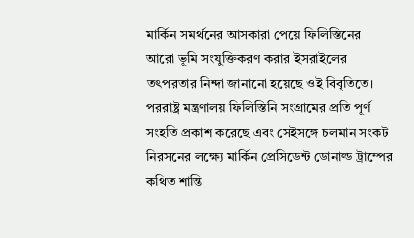মার্কিন সমর্থনের আসকারা পেয়ে ফিলিস্তিনের আরো ভূমি সংযুক্তিকরণ করার ইসরাইলের তৎপরতার নিন্দা জানানো হয়েছে ওই বিবৃতিতে। পররাষ্ট্র মন্ত্রণালয় ফিলিস্তিনি সংগ্রামের প্রতি পূর্ণ সংহতি প্রকাশ করেছে এবং সেইসঙ্গে চলমান সংকট নিরসনের লক্ষ্যে মার্কিন প্রেসিডেন্ট ডোনাল্ড ট্রাম্পের কথিত শান্তি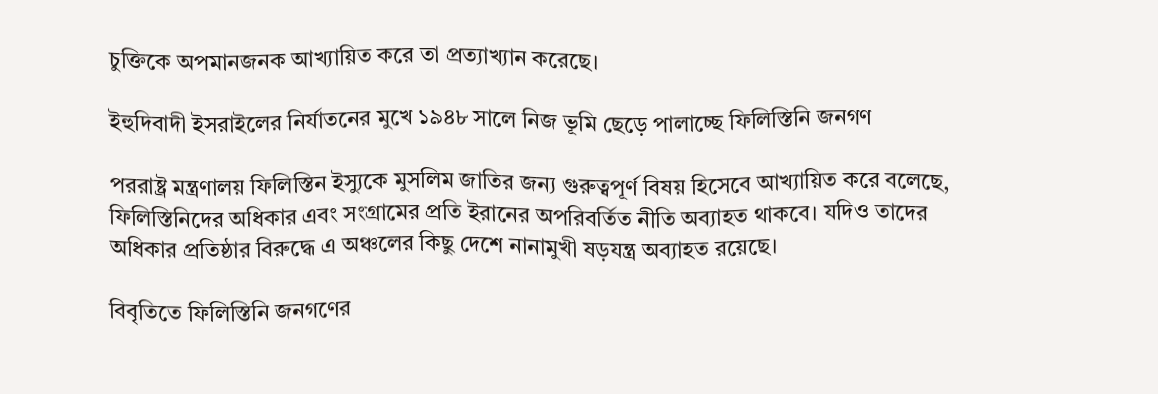চুক্তিকে অপমানজনক আখ্যায়িত করে তা প্রত্যাখ্যান করেছে।

ইহুদিবাদী ইসরাইলের নির্যাতনের মুখে ১৯৪৮ সালে নিজ ভূমি ছেড়ে পালাচ্ছে ফিলিস্তিনি জনগণ

পররাষ্ট্র মন্ত্রণালয় ফিলিস্তিন ইস্যুকে মুসলিম জাতির জন্য গুরুত্বপূর্ণ বিষয় হিসেবে আখ্যায়িত করে বলেছে, ফিলিস্তিনিদের অধিকার এবং সংগ্রামের প্রতি ইরানের অপরিবর্তিত নীতি অব্যাহত থাকবে। যদিও তাদের অধিকার প্রতিষ্ঠার বিরুদ্ধে এ অঞ্চলের কিছু দেশে নানামুখী ষড়যন্ত্র অব্যাহত রয়েছে।

বিবৃতিতে ফিলিস্তিনি জনগণের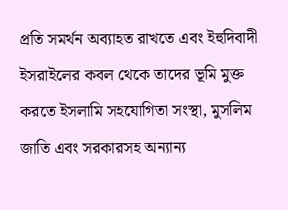প্রতি সমর্থন অব্যাহত রাখতে এবং ইহুদিবাদী ইসরাইলের কবল থেকে তাদের ভূমি মুক্ত করতে ইসলামি সহযোগিতা সংস্থা, মুসলিম জাতি এবং সরকারসহ অন্যান্য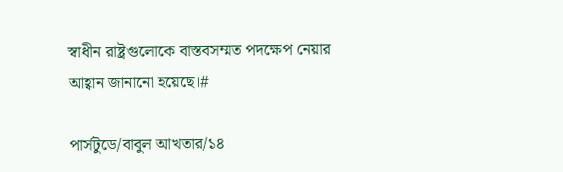স্বাধীন রাষ্ট্রগুলোকে বাস্তবসম্মত পদক্ষেপ নেয়ার আহ্বান জানানো হয়েছে।#

পার্সটুডে/বাবুল আখতার/১৪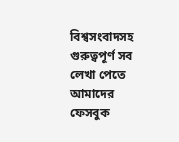বিশ্বসংবাদসহ গুরুত্বপূর্ণ সব লেখা পেতে আমাদের ফেসবুক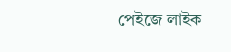পেইজে লাইক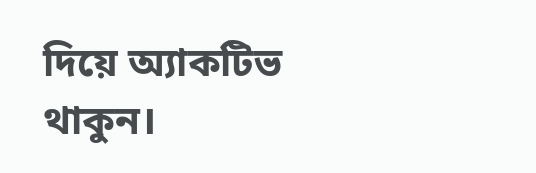দিয়ে অ্যাকটিভ থাকুন।